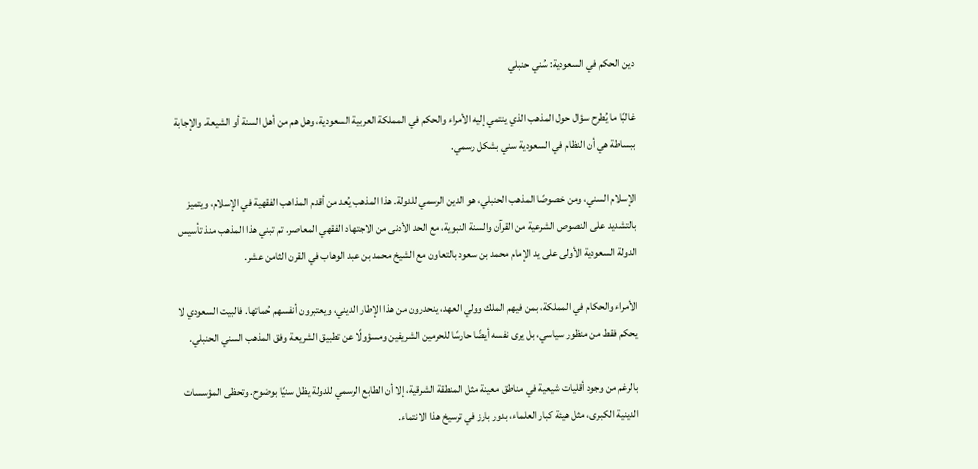دين الحكم في السعودية: سُني حنبلي

غالبًا ما يُطرح سؤال حول المذهب الذي ينتمي إليه الأمراء والحكم في المملكة العربية السعودية، وهل هم من أهل السنة أو الشيعة. والإجابة ببساطة هي أن النظام في السعودية سني بشكل رسمي.

الإسلام السني، ومن خصوصًا المذهب الحنبلي، هو الدين الرسمي للدولة. هذا المذهب يُعد من أقدم المذاهب الفقهية في الإسلام، ويتميز بالتشديد على النصوص الشرعية من القرآن والسنة النبوية، مع الحد الأدنى من الاجتهاد الفقهي المعاصر. تم تبني هذا المذهب منذ تأسيس الدولة السعودية الأولى على يد الإمام محمد بن سعود بالتعاون مع الشيخ محمد بن عبد الوهاب في القرن الثامن عشر.

الأمراء والحكام في المملكة، بمن فيهم الملك وولي العهد، ينحدرون من هذا الإطار الديني، ويعتبرون أنفسهم حُماتها. فالبيت السعودي لا يحكم فقط من منظور سياسي، بل يرى نفسه أيضًا حارسًا للحرمين الشريفين ومسؤولًا عن تطبيق الشريعة وفق المذهب السني الحنبلي.

بالرغم من وجود أقليات شيعية في مناطق معينة مثل المنطقة الشرقية، إلا أن الطابع الرسمي للدولة يظل سنيًا بوضوح. وتحظى المؤسسات الدينية الكبرى، مثل هيئة كبار العلماء، بدور بارز في ترسيخ هذا الانتماء.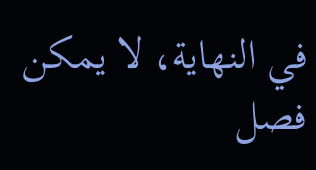في النهاية، لا يمكن فصل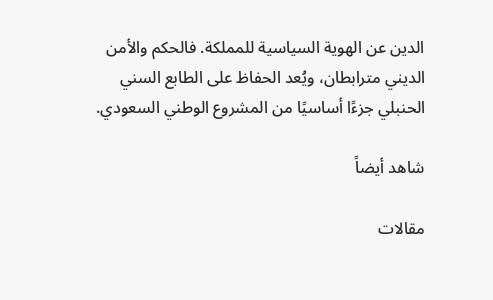الدين عن الهوية السياسية للمملكة. فالحكم والأمن الديني مترابطان، ويُعد الحفاظ على الطابع السني الحنبلي جزءًا أساسيًا من المشروع الوطني السعودي.

شاهد أيضاً

مقالات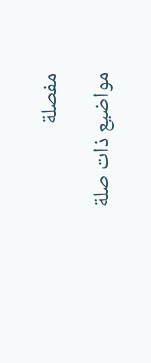مفصلة

مواضيع ذات صلة